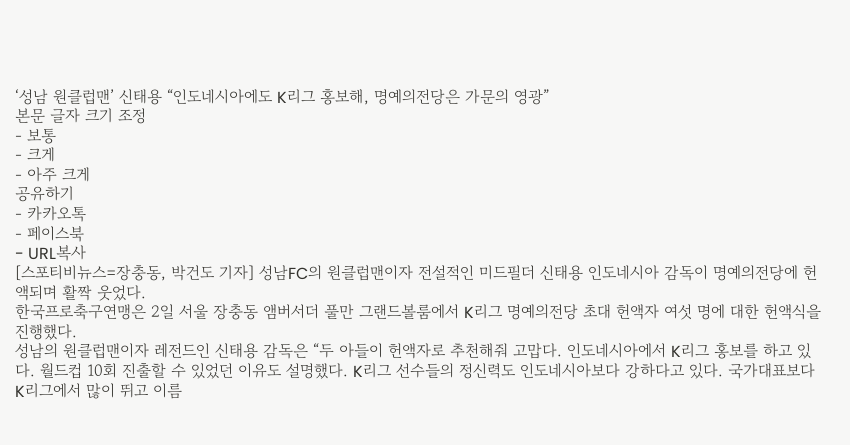‘성남 원클럽맨’ 신태용 “인도네시아에도 K리그 홍보해, 명예의전당은 가문의 영광”
본문 글자 크기 조정
- 보통
- 크게
- 아주 크게
공유하기
- 카카오톡
- 페이스북
- URL복사
[스포티비뉴스=장충동, 박건도 기자] 성남FC의 원클럽맨이자 전설적인 미드필더 신태용 인도네시아 감독이 명예의전당에 헌액되며 활짝 웃었다.
한국프로축구연맹은 2일 서울 장충동 앰버서더 풀만 그랜드볼룸에서 K리그 명예의전당 초대 헌액자 여섯 명에 대한 헌액식을 진행했다.
성남의 원클럽맨이자 레전드인 신태용 감독은 “두 아들이 헌액자로 추천해줘 고맙다. 인도네시아에서 K리그 홍보를 하고 있다. 월드컵 10회 진출할 수 있었던 이유도 설명했다. K리그 선수들의 정신력도 인도네시아보다 강하다고 있다. 국가대표보다 K리그에서 많이 뛰고 이름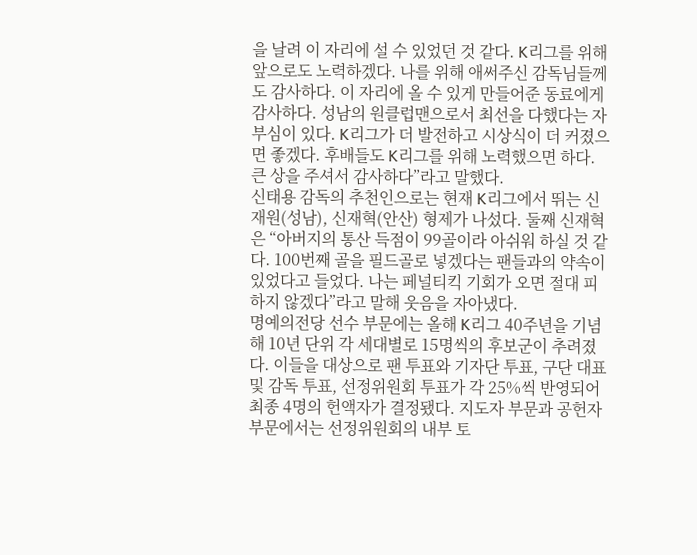을 날려 이 자리에 설 수 있었던 것 같다. K리그를 위해 앞으로도 노력하겠다. 나를 위해 애써주신 감독님들께도 감사하다. 이 자리에 올 수 있게 만들어준 동료에게 감사하다. 성남의 원클럽맨으로서 최선을 다했다는 자부심이 있다. K리그가 더 발전하고 시상식이 더 커졌으면 좋겠다. 후배들도 K리그를 위해 노력했으면 하다. 큰 상을 주셔서 감사하다”라고 말했다.
신태용 감독의 추천인으로는 현재 K리그에서 뛰는 신재원(성남), 신재혁(안산) 형제가 나섰다. 둘째 신재혁은 “아버지의 통산 득점이 99골이라 아쉬워 하실 것 같다. 100번째 골을 필드골로 넣겠다는 팬들과의 약속이 있었다고 들었다. 나는 페널티킥 기회가 오면 절대 피하지 않겠다”라고 말해 웃음을 자아냈다.
명예의전당 선수 부문에는 올해 K리그 40주년을 기념해 10년 단위 각 세대별로 15명씩의 후보군이 추려졌다. 이들을 대상으로 팬 투표와 기자단 투표, 구단 대표 및 감독 투표, 선정위원회 투표가 각 25%씩 반영되어 최종 4명의 헌액자가 결정됐다. 지도자 부문과 공헌자 부문에서는 선정위원회의 내부 토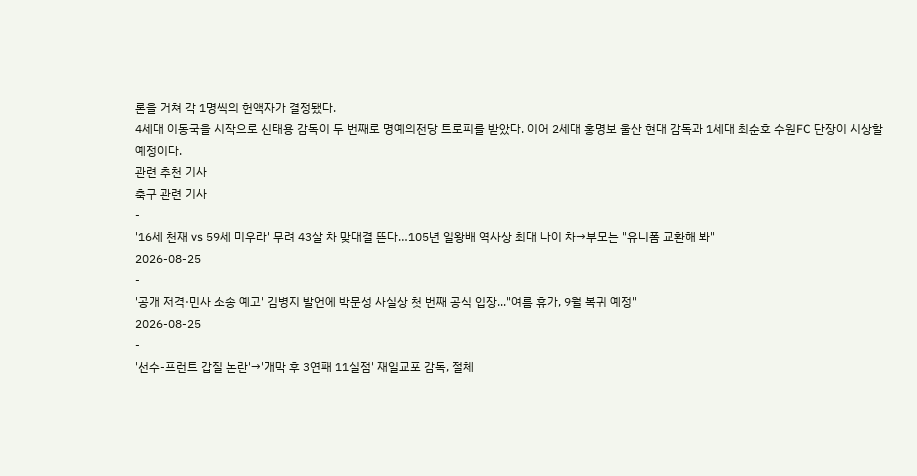론을 거쳐 각 1명씩의 헌액자가 결정됐다.
4세대 이동국을 시작으로 신태용 감독이 두 번째로 명예의전당 트로피를 받았다. 이어 2세대 홍명보 울산 현대 감독과 1세대 최순호 수원FC 단장이 시상할 예정이다.
관련 추천 기사
축구 관련 기사
-
'16세 천재 vs 59세 미우라' 무려 43살 차 맞대결 뜬다…105년 일왕배 역사상 최대 나이 차→부모는 "유니폼 교환해 봐"
2026-08-25
-
'공개 저격·민사 소송 예고' 김병지 발언에 박문성 사실상 첫 번째 공식 입장..."여름 휴가, 9월 복귀 예정"
2026-08-25
-
'선수-프런트 갑질 논란'→'개막 후 3연패 11실점' 재일교포 감독, 절체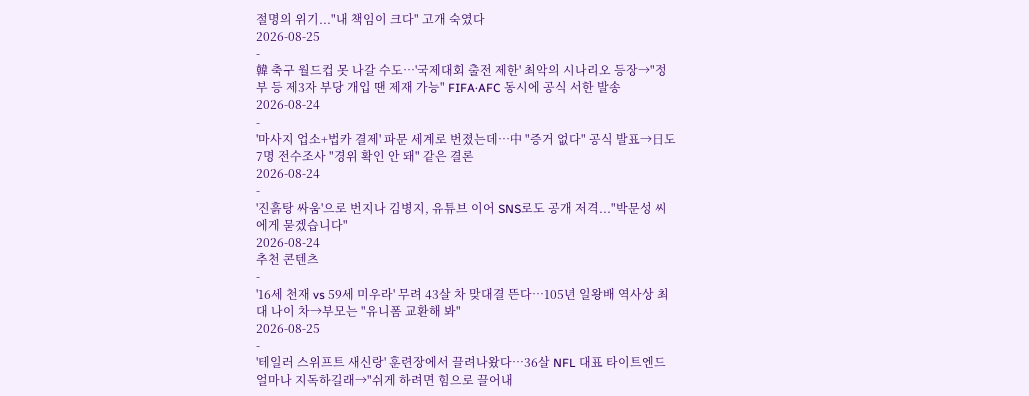절명의 위기..."내 책임이 크다" 고개 숙였다
2026-08-25
-
韓 축구 월드컵 못 나갈 수도…'국제대회 출전 제한' 최악의 시나리오 등장→"정부 등 제3자 부당 개입 땐 제재 가능" FIFA·AFC 동시에 공식 서한 발송
2026-08-24
-
'마사지 업소+법카 결제' 파문 세계로 번졌는데…中 "증거 없다" 공식 발표→日도 7명 전수조사 "경위 확인 안 돼" 같은 결론
2026-08-24
-
'진흙탕 싸움'으로 번지나 김병지, 유튜브 이어 SNS로도 공개 저격..."박문성 씨에게 묻겠습니다"
2026-08-24
추천 콘텐츠
-
'16세 천재 vs 59세 미우라' 무려 43살 차 맞대결 뜬다…105년 일왕배 역사상 최대 나이 차→부모는 "유니폼 교환해 봐"
2026-08-25
-
'테일러 스위프트 새신랑' 훈련장에서 끌려나왔다…36살 NFL 대표 타이트엔드 얼마나 지독하길래→"쉬게 하려면 힘으로 끌어내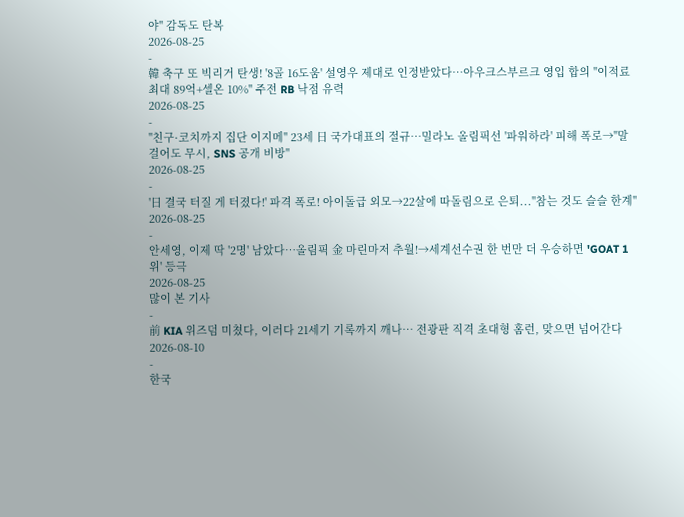야" 감독도 탄복
2026-08-25
-
韓 축구 또 빅리거 탄생! '8골 16도움' 설영우 제대로 인정받았다…아우크스부르크 영입 합의 "이적료 최대 89억+셀온 10%" 주전 RB 낙점 유력
2026-08-25
-
"친구·코치까지 집단 이지메" 23세 日 국가대표의 절규…밀라노 올림픽선 '파워하라' 피해 폭로→"말 걸어도 무시, SNS 공개 비방"
2026-08-25
-
'日 결국 터질 게 터졌다!' 파격 폭로! 아이돌급 외모→22살에 따돌림으로 은퇴..."참는 것도 슬슬 한계"
2026-08-25
-
안세영, 이제 딱 '2명' 남았다…올림픽 金 마린마저 추월!→세계선수권 한 번만 더 우승하면 'GOAT 1위' 등극
2026-08-25
많이 본 기사
-
前 KIA 위즈덤 미쳤다, 이러다 21세기 기록까지 깨나… 전광판 직격 초대형 홈런, 맞으면 넘어간다
2026-08-10
-
한국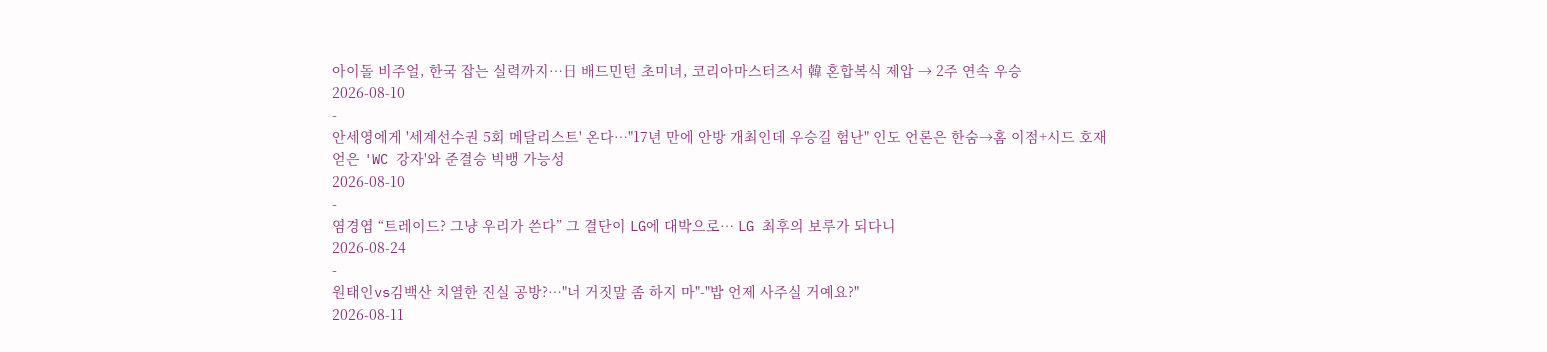아이돌 비주얼, 한국 잡는 실력까지…日 배드민턴 초미녀, 코리아마스터즈서 韓 혼합복식 제압 → 2주 연속 우승
2026-08-10
-
안세영에게 '세계선수권 5회 메달리스트' 온다…"17년 만에 안방 개최인데 우승길 험난" 인도 언론은 한숨→홈 이점+시드 호재 얻은 'WC 강자'와 준결승 빅뱅 가능성
2026-08-10
-
염경엽 “트레이드? 그냥 우리가 쓴다” 그 결단이 LG에 대박으로… LG 최후의 보루가 되다니
2026-08-24
-
원태인vs김백산 치열한 진실 공방?…"너 거짓말 좀 하지 마"-"밥 언제 사주실 거예요?"
2026-08-11